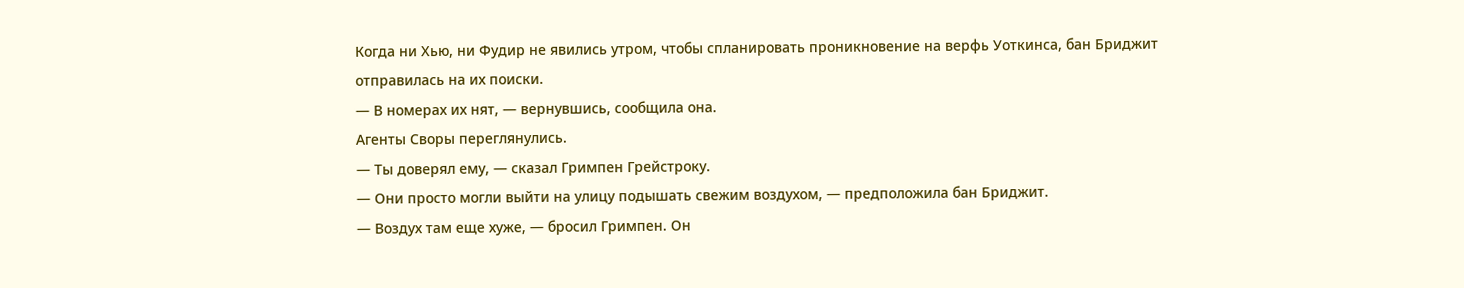Когда ни Хью, ни Фудир не явились утром, чтобы спланировать проникновение на верфь Уоткинса, бан Бриджит отправилась на их поиски.
— В номерах их нят, — вернувшись, сообщила она.
Агенты Своры переглянулись.
— Ты доверял ему, — сказал Гримпен Грейстроку.
— Они просто могли выйти на улицу подышать свежим воздухом, — предположила бан Бриджит.
— Воздух там еще хуже, — бросил Гримпен. Он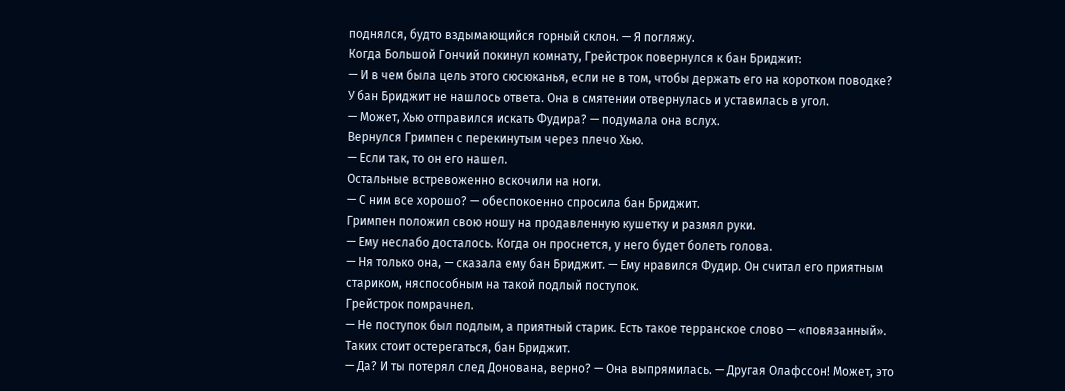поднялся, будто вздымающийся горный склон. — Я погляжу.
Когда Большой Гончий покинул комнату, Грейстрок повернулся к бан Бриджит:
— И в чем была цель этого сюсюканья, если не в том, чтобы держать его на коротком поводке?
У бан Бриджит не нашлось ответа. Она в смятении отвернулась и уставилась в угол.
— Может, Хью отправился искать Фудира? — подумала она вслух.
Вернулся Гримпен с перекинутым через плечо Хью.
— Если так, то он его нашел.
Остальные встревоженно вскочили на ноги.
— С ним все хорошо? — обеспокоенно спросила бан Бриджит.
Гримпен положил свою ношу на продавленную кушетку и размял руки.
— Ему неслабо досталось. Когда он проснется, у него будет болеть голова.
— Ня только она, — сказала ему бан Бриджит. — Ему нравился Фудир. Он считал его приятным стариком, няспособным на такой подлый поступок.
Грейстрок помрачнел.
— Не поступок был подлым, а приятный старик. Есть такое терранское слово — «повязанный». Таких стоит остерегаться, бан Бриджит.
— Да? И ты потерял след Донована, верно? — Она выпрямилась. — Другая Олафссон! Может, это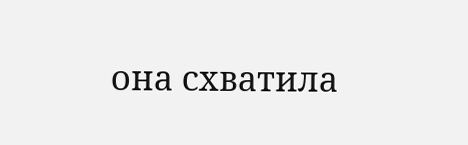она схватила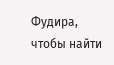Фудира, чтобы найти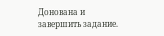Донована и завершить задание.